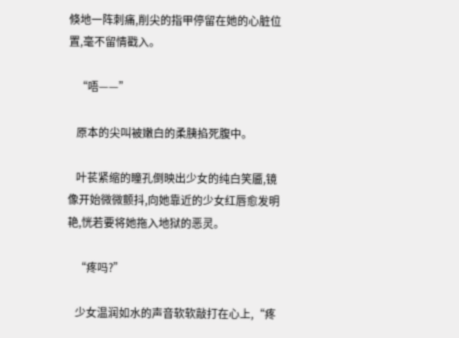倏地一阵刺痛,削尖的指甲停留在她的心脏位置,毫不留情戳入。

    “唔——”

    原本的尖叫被嫩白的柔胰掐死腹中。

    叶苌紧缩的瞳孔倒映出少女的纯白笑靥,镜像开始微微颤抖,向她靠近的少女红唇愈发明艳,恍若要将她拖入地狱的恶灵。

    “疼吗?”

    少女温润如水的声音软软敲打在心上,“疼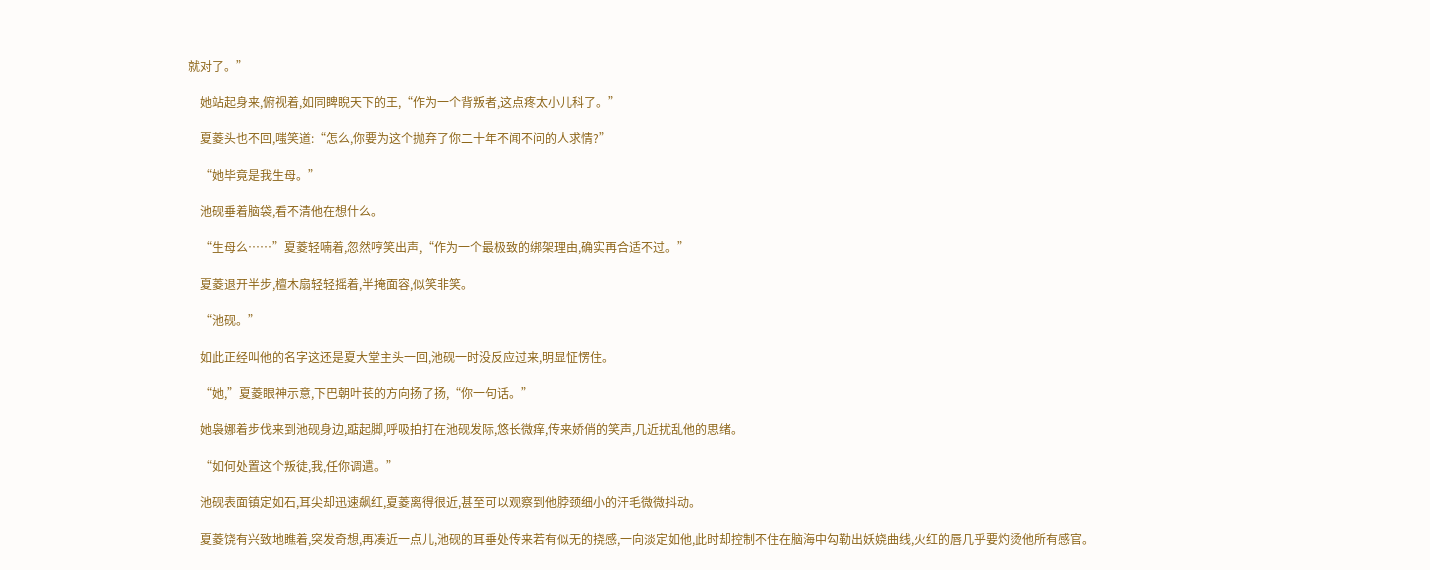就对了。”

    她站起身来,俯视着,如同睥睨天下的王,“作为一个背叛者,这点疼太小儿科了。”

    夏菱头也不回,嗤笑道:“怎么,你要为这个抛弃了你二十年不闻不问的人求情?”

    “她毕竟是我生母。”

    池砚垂着脑袋,看不清他在想什么。

    “生母么……”夏菱轻喃着,忽然哼笑出声,“作为一个最极致的绑架理由,确实再合适不过。”

    夏菱退开半步,檀木扇轻轻摇着,半掩面容,似笑非笑。

    “池砚。”

    如此正经叫他的名字这还是夏大堂主头一回,池砚一时没反应过来,明显怔愣住。

    “她,”夏菱眼神示意,下巴朝叶苌的方向扬了扬,“你一句话。”

    她袅娜着步伐来到池砚身边,踮起脚,呼吸拍打在池砚发际,悠长微痒,传来娇俏的笑声,几近扰乱他的思绪。

    “如何处置这个叛徒,我,任你调遣。”

    池砚表面镇定如石,耳尖却迅速飙红,夏菱离得很近,甚至可以观察到他脖颈细小的汗毛微微抖动。

    夏菱饶有兴致地瞧着,突发奇想,再凑近一点儿,池砚的耳垂处传来若有似无的挠感,一向淡定如他,此时却控制不住在脑海中勾勒出妖娆曲线,火红的唇几乎要灼烫他所有感官。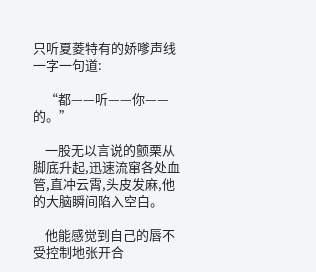只听夏菱特有的娇嗲声线一字一句道:

    “都——听——你——的。”

    一股无以言说的颤栗从脚底升起,迅速流窜各处血管,直冲云霄,头皮发麻,他的大脑瞬间陷入空白。

    他能感觉到自己的唇不受控制地张开合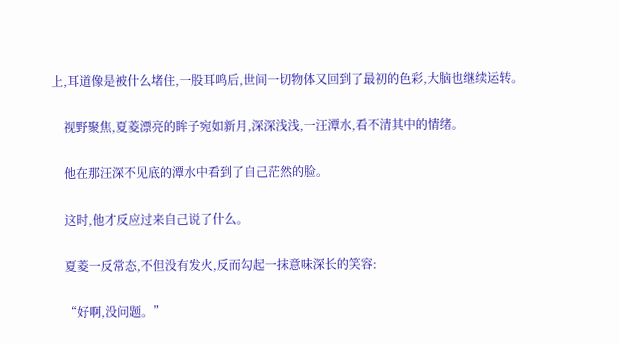上,耳道像是被什么堵住,一股耳鸣后,世间一切物体又回到了最初的色彩,大脑也继续运转。

    视野聚焦,夏菱漂亮的眸子宛如新月,深深浅浅,一汪潭水,看不清其中的情绪。

    他在那汪深不见底的潭水中看到了自己茫然的脸。

    这时,他才反应过来自己说了什么。

    夏菱一反常态,不但没有发火,反而勾起一抹意味深长的笑容:

    “好啊,没问题。”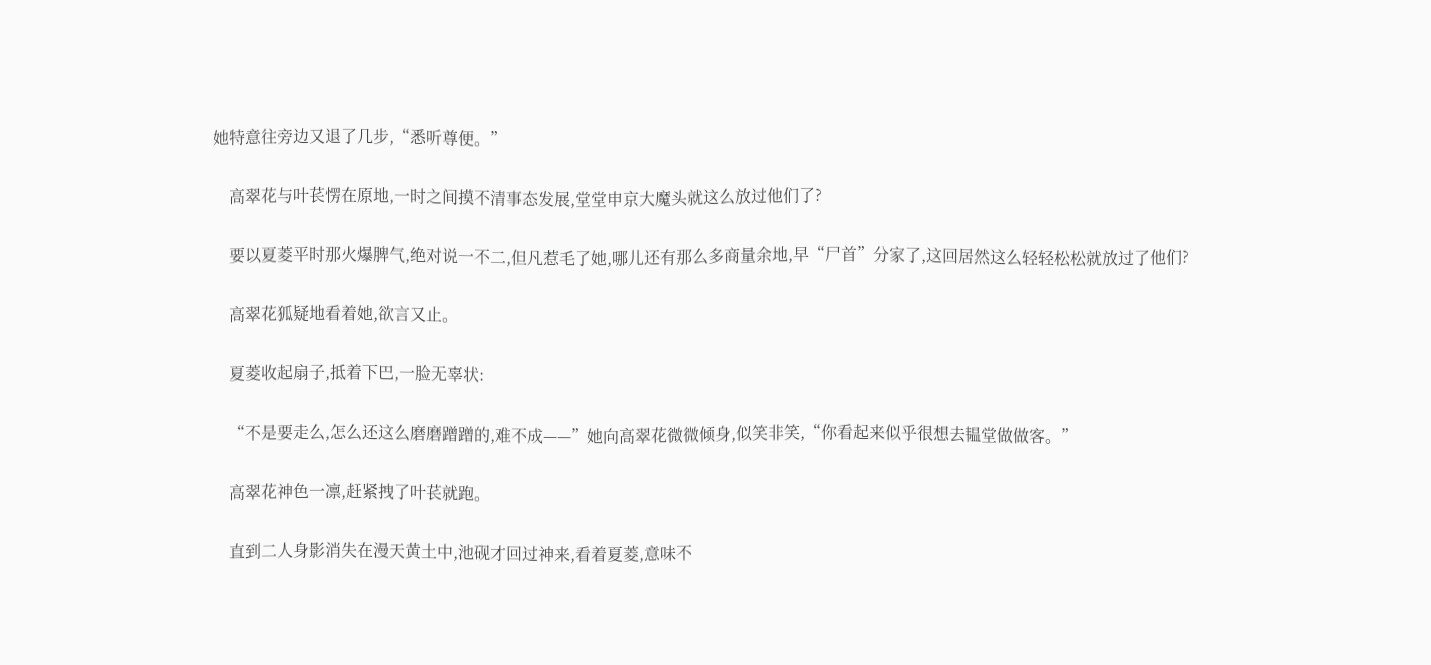她特意往旁边又退了几步,“悉听尊便。”

    高翠花与叶苌愣在原地,一时之间摸不清事态发展,堂堂申京大魔头就这么放过他们了?

    要以夏菱平时那火爆脾气,绝对说一不二,但凡惹毛了她,哪儿还有那么多商量余地,早“尸首”分家了,这回居然这么轻轻松松就放过了他们?

    高翠花狐疑地看着她,欲言又止。

    夏菱收起扇子,抵着下巴,一脸无辜状:

    “不是要走么,怎么还这么磨磨蹭蹭的,难不成——”她向高翠花微微倾身,似笑非笑,“你看起来似乎很想去韫堂做做客。”

    高翠花神色一凛,赶紧拽了叶苌就跑。

    直到二人身影消失在漫天黄土中,池砚才回过神来,看着夏菱,意味不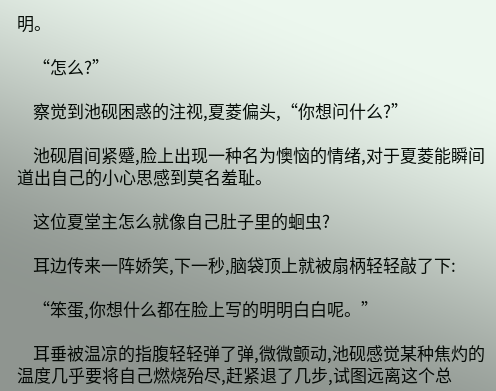明。

    “怎么?”

    察觉到池砚困惑的注视,夏菱偏头,“你想问什么?”

    池砚眉间紧蹙,脸上出现一种名为懊恼的情绪,对于夏菱能瞬间道出自己的小心思感到莫名羞耻。

    这位夏堂主怎么就像自己肚子里的蛔虫?

    耳边传来一阵娇笑,下一秒,脑袋顶上就被扇柄轻轻敲了下:

    “笨蛋,你想什么都在脸上写的明明白白呢。”

    耳垂被温凉的指腹轻轻弹了弹,微微颤动,池砚感觉某种焦灼的温度几乎要将自己燃烧殆尽,赶紧退了几步,试图远离这个总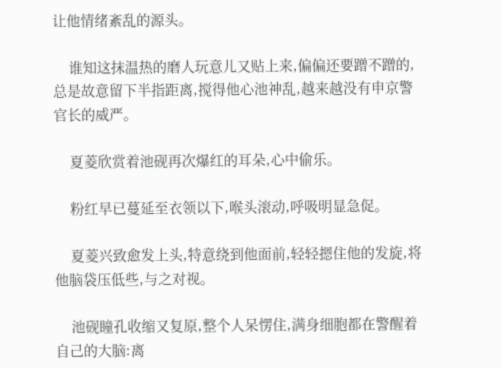让他情绪紊乱的源头。

    谁知这抹温热的磨人玩意儿又贴上来,偏偏还要蹭不蹭的,总是故意留下半指距离,搅得他心池神乱,越来越没有申京警官长的威严。

    夏菱欣赏着池砚再次爆红的耳朵,心中偷乐。

    粉红早已蔓延至衣领以下,喉头滚动,呼吸明显急促。

    夏菱兴致愈发上头,特意绕到他面前,轻轻摁住他的发旋,将他脑袋压低些,与之对视。

    池砚瞳孔收缩又复原,整个人呆愣住,满身细胞都在警醒着自己的大脑:离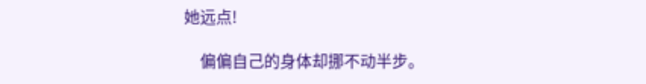她远点!

    偏偏自己的身体却挪不动半步。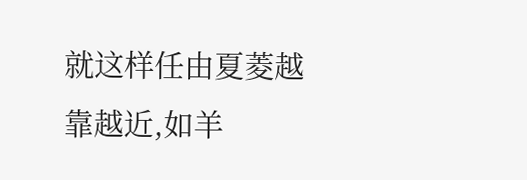就这样任由夏菱越靠越近,如羊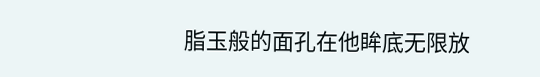脂玉般的面孔在他眸底无限放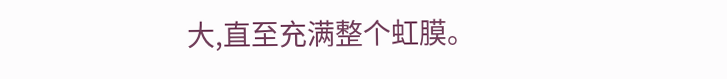大,直至充满整个虹膜。